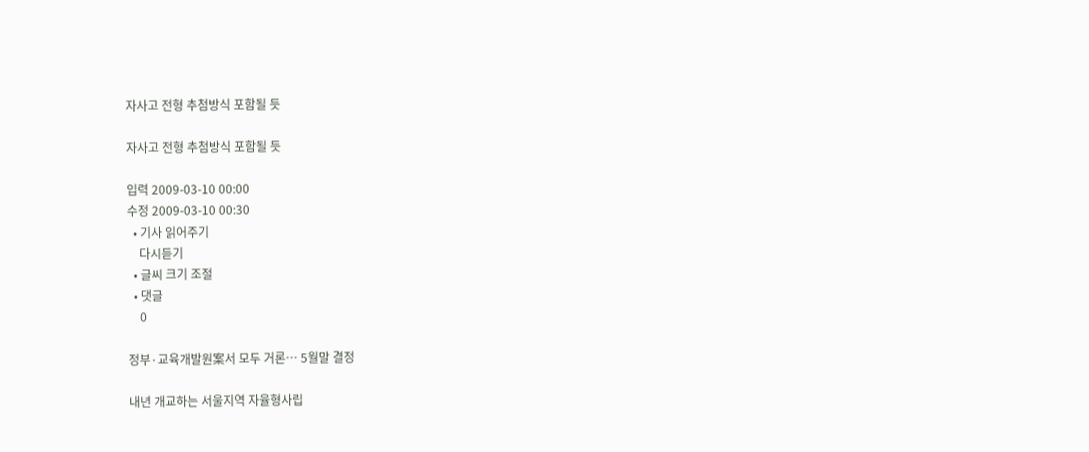자사고 전형 추첨방식 포함될 듯

자사고 전형 추첨방식 포함될 듯

입력 2009-03-10 00:00
수정 2009-03-10 00:30
  • 기사 읽어주기
    다시듣기
  • 글씨 크기 조절
  • 댓글
    0

정부·교육개발원案서 모두 거론… 5월말 결정

내년 개교하는 서울지역 자율형사립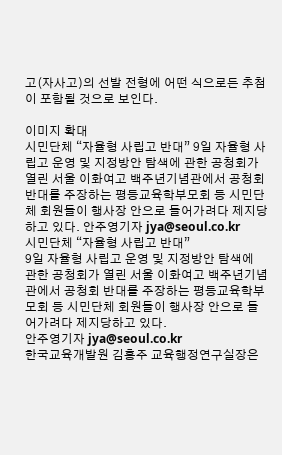고(자사고)의 선발 전형에 어떤 식으로든 추첨이 포함될 것으로 보인다.

이미지 확대
시민단체 “자율형 사립고 반대” 9일 자율형 사립고 운영 및 지정방안 탐색에 관한 공청회가 열린 서울 이화여고 백주년기념관에서 공청회 반대를 주장하는 평등교육학부모회 등 시민단체 회원들이 행사장 안으로 들어가려다 제지당하고 있다. 안주영기자 jya@seoul.co.kr
시민단체 “자율형 사립고 반대”
9일 자율형 사립고 운영 및 지정방안 탐색에 관한 공청회가 열린 서울 이화여고 백주년기념관에서 공청회 반대를 주장하는 평등교육학부모회 등 시민단체 회원들이 행사장 안으로 들어가려다 제지당하고 있다.
안주영기자 jya@seoul.co.kr
한국교육개발원 김흥주 교육행정연구실장은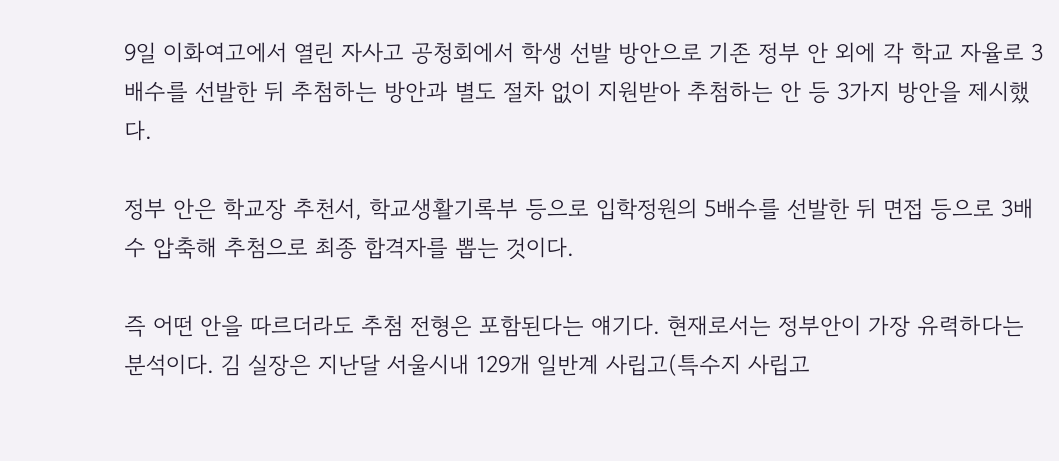9일 이화여고에서 열린 자사고 공청회에서 학생 선발 방안으로 기존 정부 안 외에 각 학교 자율로 3배수를 선발한 뒤 추첨하는 방안과 별도 절차 없이 지원받아 추첨하는 안 등 3가지 방안을 제시했다.

정부 안은 학교장 추천서, 학교생활기록부 등으로 입학정원의 5배수를 선발한 뒤 면접 등으로 3배수 압축해 추첨으로 최종 합격자를 뽑는 것이다.

즉 어떤 안을 따르더라도 추첨 전형은 포함된다는 얘기다. 현재로서는 정부안이 가장 유력하다는 분석이다. 김 실장은 지난달 서울시내 129개 일반계 사립고(특수지 사립고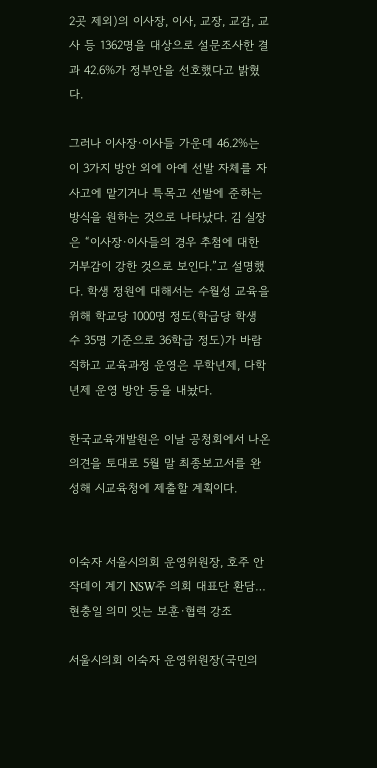2곳 제외)의 이사장, 이사, 교장, 교감, 교사 등 1362명을 대상으로 설문조사한 결과 42.6%가 정부안을 선호했다고 밝혔다.

그러나 이사장·이사들 가운데 46.2%는 이 3가지 방안 외에 아예 선발 자체를 자사고에 맡기거나 특목고 선발에 준하는 방식을 원하는 것으로 나타났다. 김 실장은 “이사장·이사들의 경우 추첨에 대한 거부감이 강한 것으로 보인다.”고 설명했다. 학생 정원에 대해서는 수월성 교육을 위해 학교당 1000명 정도(학급당 학생 수 35명 기준으로 36학급 정도)가 바람직하고 교육과정 운영은 무학년제, 다학년제 운영 방안 등을 내놨다.

한국교육개발원은 이날 공청회에서 나온 의견을 토대로 5월 말 최종보고서를 완성해 시교육청에 제출할 계획이다.


이숙자 서울시의회 운영위원장, 호주 안작데이 계기 NSW주 의회 대표단 환담… 현충일 의미 잇는 보훈·협력 강조

서울시의회 이숙자 운영위원장(국민의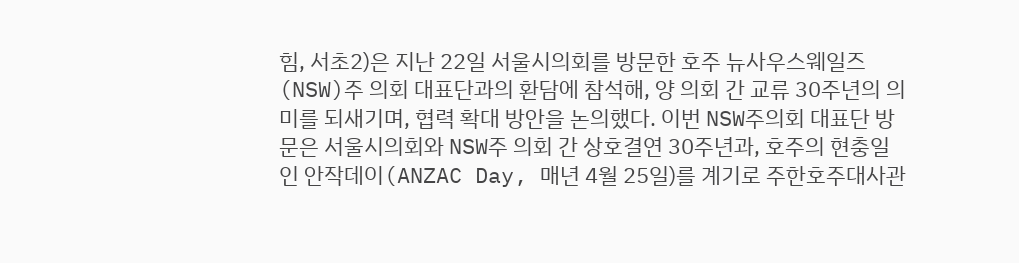힘, 서초2)은 지난 22일 서울시의회를 방문한 호주 뉴사우스웨일즈(NSW)주 의회 대표단과의 환담에 참석해, 양 의회 간 교류 30주년의 의미를 되새기며, 협력 확대 방안을 논의했다. 이번 NSW주의회 대표단 방문은 서울시의회와 NSW주 의회 간 상호결연 30주년과, 호주의 현충일인 안작데이(ANZAC Day, 매년 4월 25일)를 계기로 주한호주대사관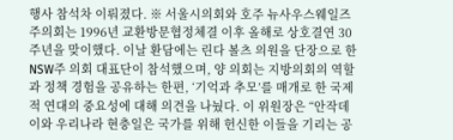행사 참석차 이뤄졌다. ※ 서울시의회와 호주 뉴사우스웨일즈주의회는 1996년 교환방문협정체결 이후 올해로 상호결연 30주년을 맞이했다. 이날 환담에는 린다 볼츠 의원을 단장으로 한 NSW주 의회 대표단이 참석했으며, 양 의회는 지방의회의 역할과 정책 경험을 공유하는 한편, ‘기억과 추모’를 매개로 한 국제적 연대의 중요성에 대해 의견을 나눴다. 이 위원장은 “안작데이와 우리나라 현충일은 국가를 위해 헌신한 이들을 기리는 공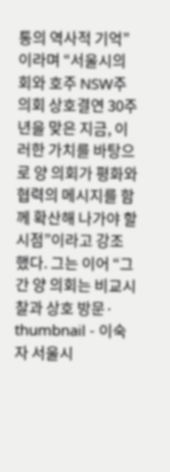통의 역사적 기억”이라며 “서울시의회와 호주 NSW주 의회 상호결연 30주년을 맞은 지금, 이러한 가치를 바탕으로 양 의회가 평화와 협력의 메시지를 함께 확산해 나가야 할 시점”이라고 강조했다. 그는 이어 “그간 양 의회는 비교시찰과 상호 방문·
thumbnail - 이숙자 서울시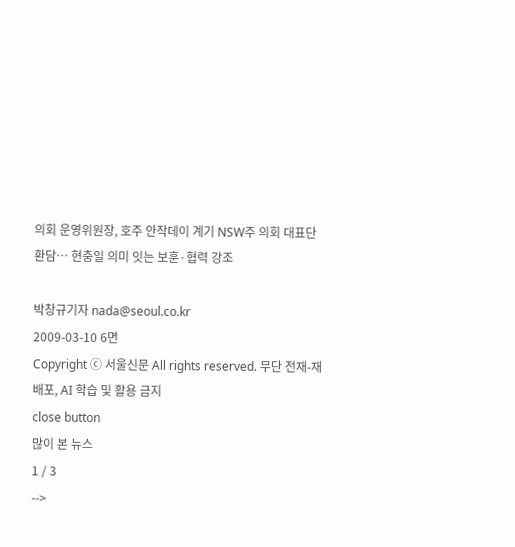의회 운영위원장, 호주 안작데이 계기 NSW주 의회 대표단 환담… 현충일 의미 잇는 보훈·협력 강조

박창규기자 nada@seoul.co.kr
2009-03-10 6면
Copyright ⓒ 서울신문 All rights reserved. 무단 전재-재배포, AI 학습 및 활용 금지
close button
많이 본 뉴스
1 / 3
-->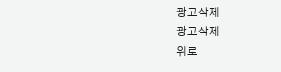광고삭제
광고삭제
위로